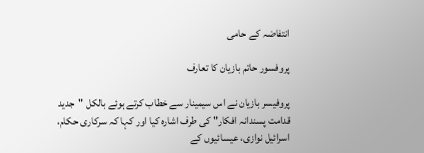انتفاضہ کے حامی

پروفسور حاتم بازیان کا تعارف

پروفیسر بازیان نے اس سیمینار سے خطاب کرتے ہوئے بالکل "جدید قدامت پسندانہ افکار" کی طرف اشارہ کیا اور کہا کہ سرکاری حکام، اسرائیل نوازی، عیسائیوں کے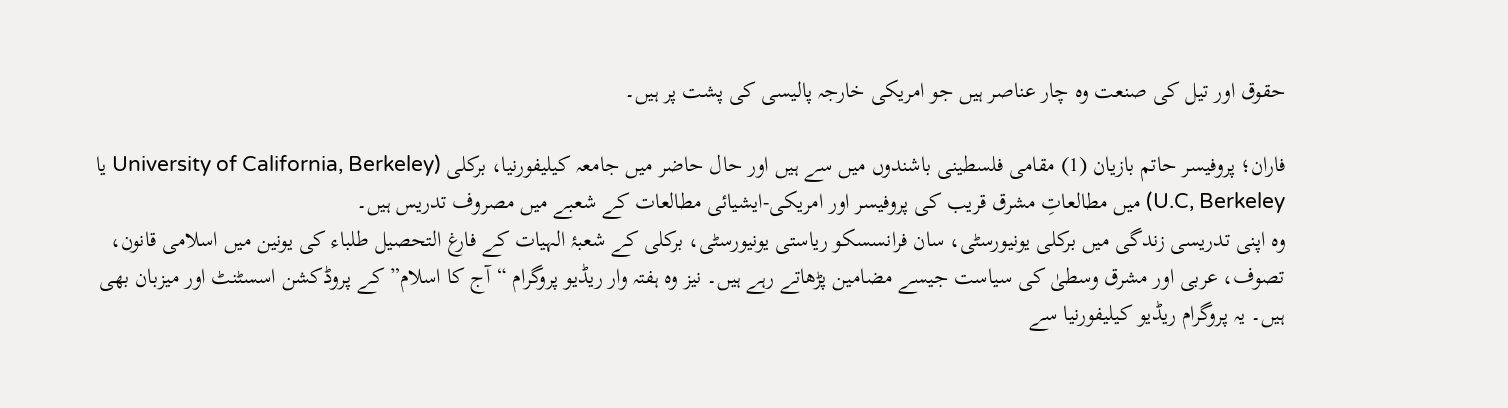حقوق اور تیل کی صنعت وہ چار عناصر ہیں جو امریکی خارجہ پالیسی کی پشت پر ہیں۔

فاران؛ پروفیسر حاتم بازیان (1) مقامی فلسطینی باشندوں میں سے ہیں اور حال حاضر میں جامعہ کیلیفورنیا، برکلی (University of California, Berkeley یا U.C, Berkeley) میں مطالعاتِ مشرق قریب کی پروفیسر اور امریکی-ایشیائی مطالعات کے شعبے میں مصروف تدریس ہیں۔
وہ اپنی تدریسی زندگی میں برکلی یونیورسٹی، سان فرانسسکو ریاستی یونیورسٹی، برکلی کے شعبۂ الہیات کے فارغ التحصیل طلباء کی یونین میں اسلامی قانون، تصوف، عربی اور مشرق وسطیٰ کی سیاست جیسے مضامین پڑھاتے رہے ہیں۔ نیز وہ ہفتہ وار ریڈیو پروگرام “آج کا اسلام” کے پروڈکشن اسسٹنٹ اور میزبان بھی ہیں۔ یہ پروگرام ریڈیو کیلیفورنیا سے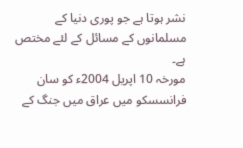نشر ہوتا ہے جو پوری دنیا کے مسلمانوں کے مسائل کے لئے مختص ہے۔
مورخہ 10 اپریل 2004ء کو سان فرانسسکو میں عراق میں جنگ کے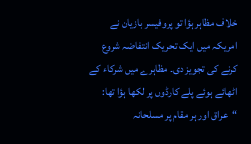خلاف مظاہر ہؤا تو پروفیسر بازیان نے امریکہ میں ایک تحریک انتفاضہ شروع کرنے کی تجویز دی۔ مظاہرے میں شرکاء کے اٹھائے ہوئے پلے کارڈوں پر لکھا ہؤا تھا: “عراق اور ہر مقام پر مسلحانہ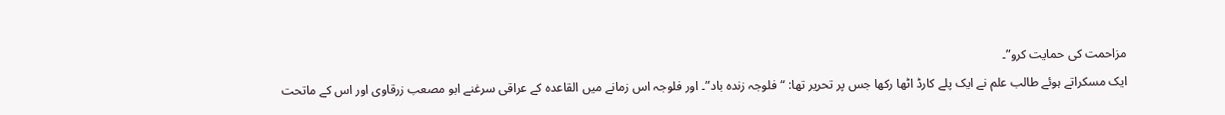مزاحمت کی حمایت کرو”۔
ایک مسکراتے ہوئے طالب علم نے ایک پلے کارڈ اٹھا رکھا جس پر تحریر تھا: “فلوجہ زندہ باد”۔ اور فلوجہ اس زمانے میں القاعدہ کے عراقی سرغنے ابو مصعب زرقاوی اور اس کے ماتحت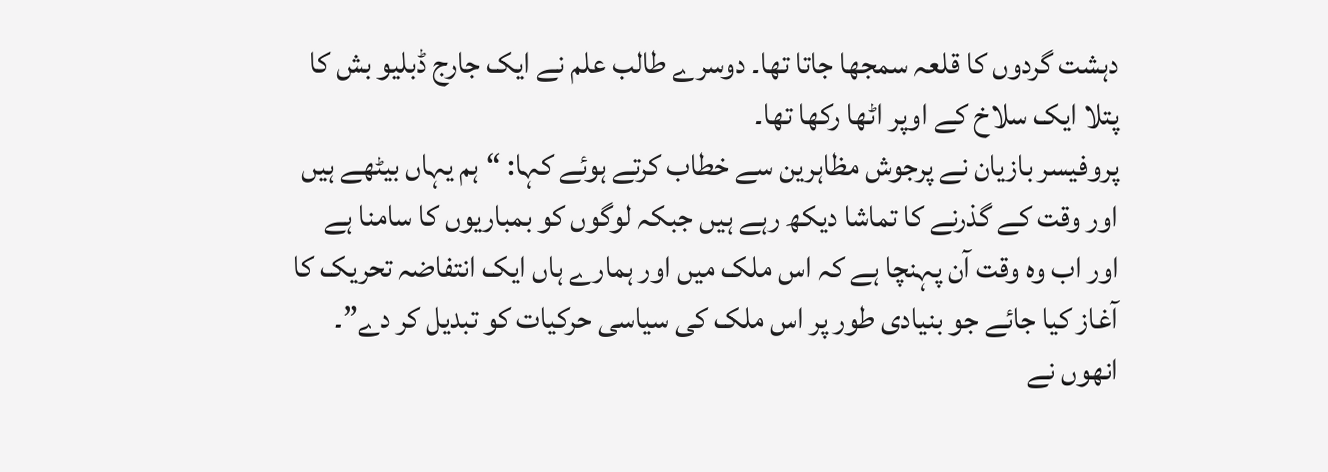دہشت گردوں کا قلعہ سمجھا جاتا تھا۔ دوسرے طالب علم نے ایک جارج ڈبلیو بش کا پتلا ایک سلاخ کے اوپر اٹھا رکھا تھا۔
پروفیسر بازیان نے پرجوش مظاہرین سے خطاب کرتے ہوئے کہا: “ہم یہاں بیٹھے ہیں اور وقت کے گذرنے کا تماشا دیکھ رہے ہیں جبکہ لوگوں کو بمباریوں کا سامنا ہے اور اب وہ وقت آن پہنچا ہے کہ اس ملک میں اور ہمارے ہاں ایک انتفاضہ تحریک کا آغاز کیا جائے جو بنیادی طور پر اس ملک کی سیاسی حرکیات کو تبدیل کر دے”۔
انھوں نے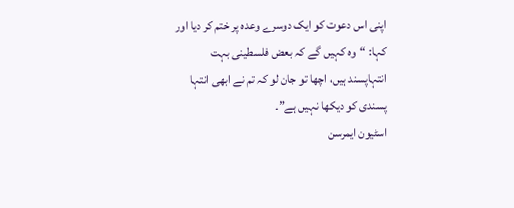اپنی اس دعوت کو ایک دوسرے وعدہ پر ختم کر دیا اور کہا: “وہ کہیں گے کہ بعض فلسطینی بہت انتہاپسند ہیں، اچھا تو جان لو کہ تم نے ابھی انتہا پسندی کو دیکھا نہیں ہے”۔
اسٹیون ایمرسن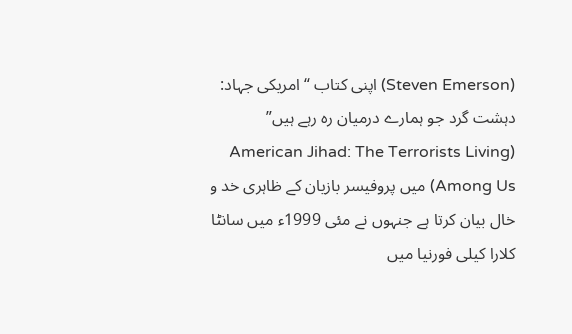(Steven Emerson) اپنی کتاب “امریکی جہاد: دہشت گرد جو ہمارے درمیان رہ رہے ہیں” (American Jihad: The Terrorists Living Among Us) میں پروفیسر بازیان کے ظاہری خد و خال بیان کرتا ہے جنہوں نے مئی 1999ء میں سانٹا کلارا کیلی فورنیا میں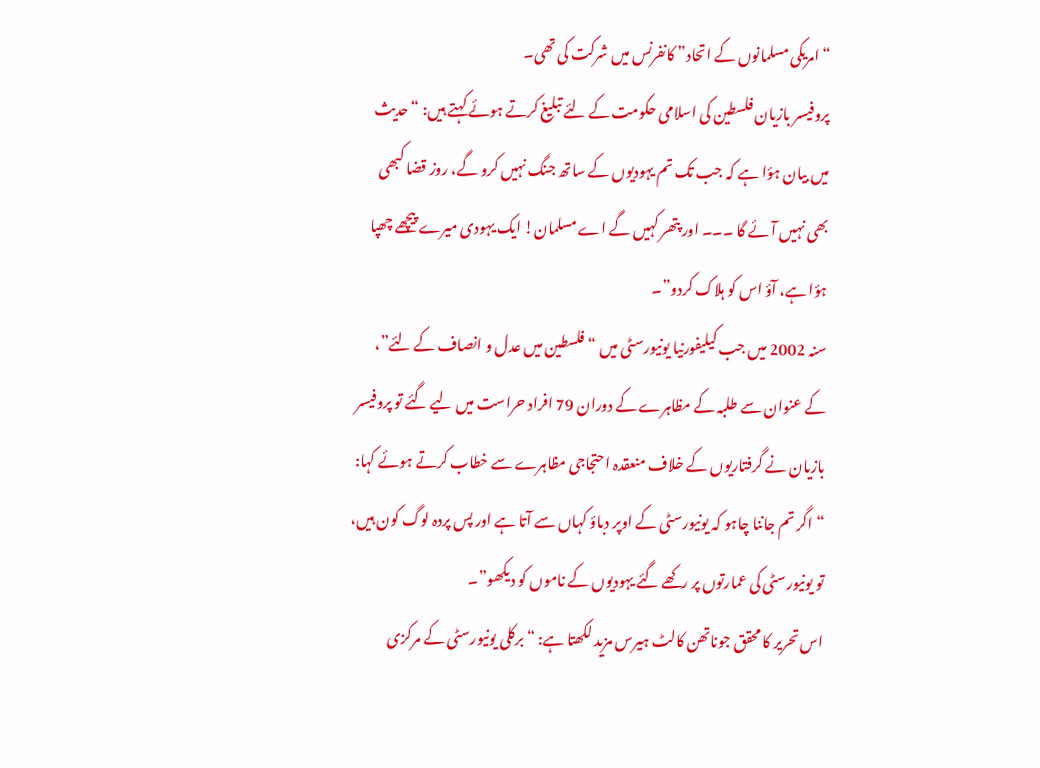“امریکی مسلمانوں کے اتحاد” کانفرنس میں شرکت کی تھی۔
پروفیسر بازیان فلسطین کی اسلامی حکومت کے لئے تبلیغ کرتے ہوئے کہتے ہیں: “حدیث میں بیان ہؤا ہے کہ جب تک تم یہودیوں کے ساتھ جنگ نہیں کرو گے، روز قضا کبھی بھی نہیں آئے گا ۔۔۔ اور پتھر کہیں گے اے مسلمان! ایک یہودی میرے پیچھے چھپا ہؤا ہے، آؤ اس کو ہلاک کردو”۔
سنہ 2002 میں جب کیلیفورنیا یونیورسٹی میں “فلسطین میں عدل و انصاف کے لئے”، کے عنوان سے طلبہ کے مظاہرے کے دوران 79 افراد حراست میں لیے گئے تو پروفیسر بازیان نے گرفتاریوں کے خلاف منعقدہ احتجاجی مظاہرے سے خطاب کرتے ہوئے کہا: “اگر تم جاننا چاہو کہ یونیورسٹی کے اوپر دباؤ کہاں سے آتا ہے اور پس پردہ لوگ کون ہیں، تو یونیورسٹی کی عمارتوں پر رکھے گئے یہودیوں کے ناموں کو دیکھو”۔
اس تحریر کا محقق جوناتھن کالٹ ہیرس مزید لکھتا ہے: “برکلی یونیورسٹی کے مرکزی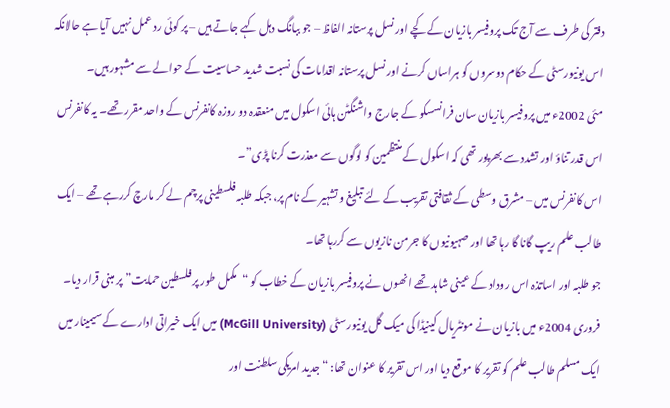دفتر کی طرف سے آج تک پروفیسر بازیان کے کچے اور نسل پرستانہ الفاظ – جو ببانگ دہل کہے جاتے ہیں – پر کوئی رد عمل نہیں آیا ہے حالانکہ اس یونیورسٹی کے حکام دوسروں کو ہراساں کرنے اور نسل پرستانہ اقدامات کی نسبت شدید حساسیت کے حوالے سے مشہور ہیں۔
مئی 2002ء میں پروفیسر بازیان سان فرانسسکو کے جارج واشنگٹن ہائی اسکول میں منعقدہ دو روزہ کانفرنس کے واحد مقرر تھے۔ یہ کانفرنس اس قدر تناؤ اور تشدد سے بھرپور تھی کہ اسکول کے منتظمین کو لوگوں سے معذرت کرنا پڑی”۔
اس کانفرنس میں – مشرق وسطی کے ثقافتی تقریب کے لئے تبلیغ و تشہیر کے نام پر، جبکہ طلبہ فلسطینی پرچم لے کر مارچ کررہے تھے – ایک طالب علم ریپ گانا گا رہا تھا اور صہیونیوں کا جرمن نازیوں سے کررہا تھا۔
جو طلبہ اور اساتذہ اس روداد کے عینی شاہد تھے انھوں نے پروفیسر بازیان کے خطاب کو “مکمل طور پر فلسطین حمایت” پر مبنی قرار دیا۔
فروری 2004ء میں بازیان نے مونٹریال کینیڈا کی میک گل یونیورسٹی (McGill University) میں ایک خیراتی ادارے کے سیمینار میں ایک مسلم طالب علم کو تقریر کا موقع دیا اور اس تقریر کا عنوان تھا: “جدید امریکی سلطنت اور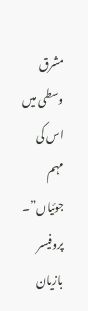مشرق وسطی میں اس کی مہم جوئیاں”۔
پروفیسر بازیان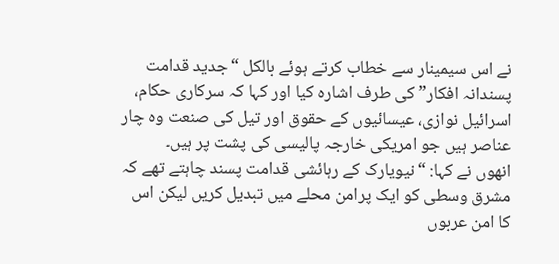نے اس سیمینار سے خطاب کرتے ہوئے بالکل “جدید قدامت پسندانہ افکار” کی طرف اشارہ کیا اور کہا کہ سرکاری حکام، اسرائیل نوازی، عیسائیوں کے حقوق اور تیل کی صنعت وہ چار عناصر ہیں جو امریکی خارجہ پالیسی کی پشت پر ہیں۔
انھوں نے کہا: “نیویارک کے رہائشی قدامت پسند چاہتے تھے کہ مشرق وسطی کو ایک پرامن محلے میں تبدیل کریں لیکن اس کا امن عربوں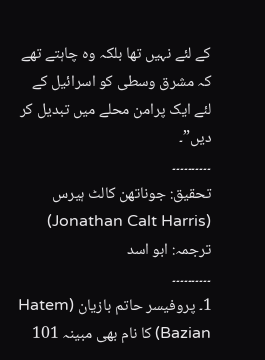کے لئے نہیں تھا بلکہ وہ چاہتے تھے کہ مشرق وسطی کو اسرائیل کے لئے ایک پرامن محلے میں تبدیل کر دیں”۔
۔۔۔۔۔۔۔۔۔۔
تحقیق: جوناتھن کالٹ ہیرس (Jonathan Calt Harris)
ترجمہ: ابو اسد
۔۔۔۔۔۔۔۔۔۔
1۔ پروفیسر حاتم بازیان (Hatem Bazian) کا نام بھی مبینہ 101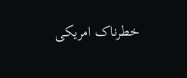خطرناک امریکی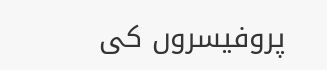پروفیسروں کی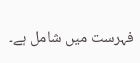فہرست میں شامل ہے۔